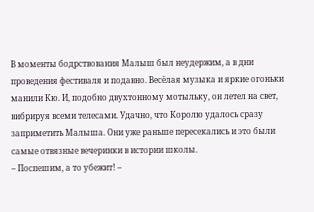В моменты бодрствования Малыш был неудержим, а в дни проведения фестиваля и подавно. Весёлая музыка и яркие огоньки манили Кю. И, подобно двухтонному мотыльку, он летел на свет, вибрируя всеми телесами. Удачно, что Королю удалось сразу заприметить Малыша. Они уже раньше пересекались и это были самые отвязные вечеринки в истории школы.
– Поспешим, а то убежит! –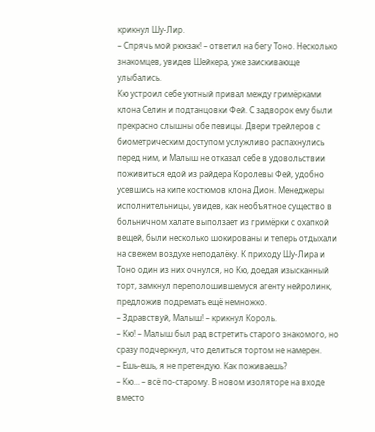крикнул Шу-Лир.
– Спрячь мой рюкзак! – ответил на бегу Тоно. Несколько знакомцев, увидев Шейкера, уже заискивающе улыбались.
Кю устроил себе уютный привал между гримёрками клона Селин и подтанцовки Фей. С задворок ему были прекрасно слышны обе певицы. Двери трейлеров с биометрическим доступом услужливо распахнулись перед ним, и Малыш не отказал себе в удовольствии поживиться едой из райдера Королевы Фей, удобно усевшись на кипе костюмов клона Дион. Менеджеры исполнительницы, увидев, как необъятное существо в больничном халате выползает из гримёрки с охапкой вещей, были несколько шокированы и теперь отдыхали на свежем воздухе неподалёку. К приходу Шу-Лира и Тоно один из них очнулся, но Кю, доедая изысканный торт, замкнул переполошившемуся агенту нейролинк, предложив подремать ещё немножко.
– Здравствуй, Малыш! – крикнул Король.
– Кю! – Малыш был рад встретить старого знакомого, но сразу подчеркнул, что делиться тортом не намерен.
– Ешь-ешь, я не претендую. Как поживаешь?
– Кю… – всё по-старому. В новом изоляторе на входе вместо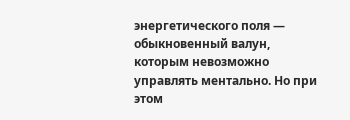энергетического поля — обыкновенный валун, которым невозможно управлять ментально. Но при этом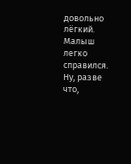довольно лёгкий. Малыш легко справился. Ну, разве что,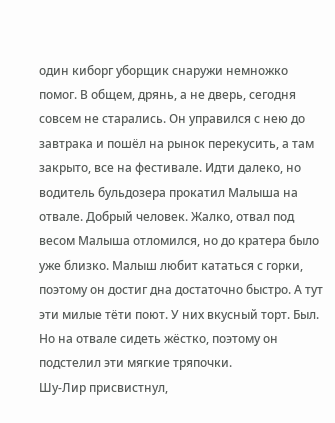один киборг уборщик снаружи немножко помог. В общем, дрянь, а не дверь, сегодня совсем не старались. Он управился с нею до завтрака и пошёл на рынок перекусить, а там закрыто, все на фестивале. Идти далеко, но водитель бульдозера прокатил Малыша на отвале. Добрый человек. Жалко, отвал под весом Малыша отломился, но до кратера было уже близко. Малыш любит кататься с горки, поэтому он достиг дна достаточно быстро. А тут эти милые тёти поют. У них вкусный торт. Был. Но на отвале сидеть жёстко, поэтому он подстелил эти мягкие тряпочки.
Шу-Лир присвистнул,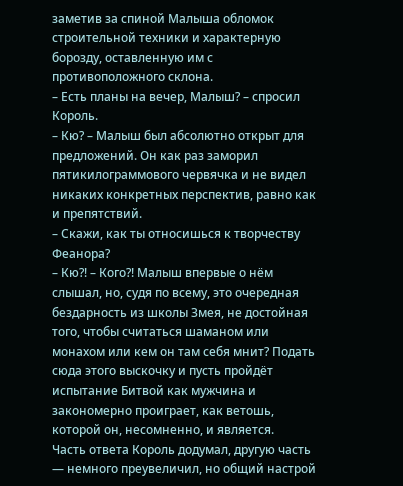заметив за спиной Малыша обломок строительной техники и характерную борозду, оставленную им с противоположного склона.
– Есть планы на вечер, Малыш? – спросил Король.
– Кю? – Малыш был абсолютно открыт для предложений. Он как раз заморил пятикилограммового червячка и не видел никаких конкретных перспектив, равно как и препятствий.
– Скажи, как ты относишься к творчеству Феанора?
– Кю?! – Кого?! Малыш впервые о нём слышал, но, судя по всему, это очередная бездарность из школы Змея, не достойная того, чтобы считаться шаманом или монахом или кем он там себя мнит? Подать сюда этого выскочку и пусть пройдёт испытание Битвой как мужчина и закономерно проиграет, как ветошь, которой он, несомненно, и является.
Часть ответа Король додумал, другую часть — немного преувеличил, но общий настрой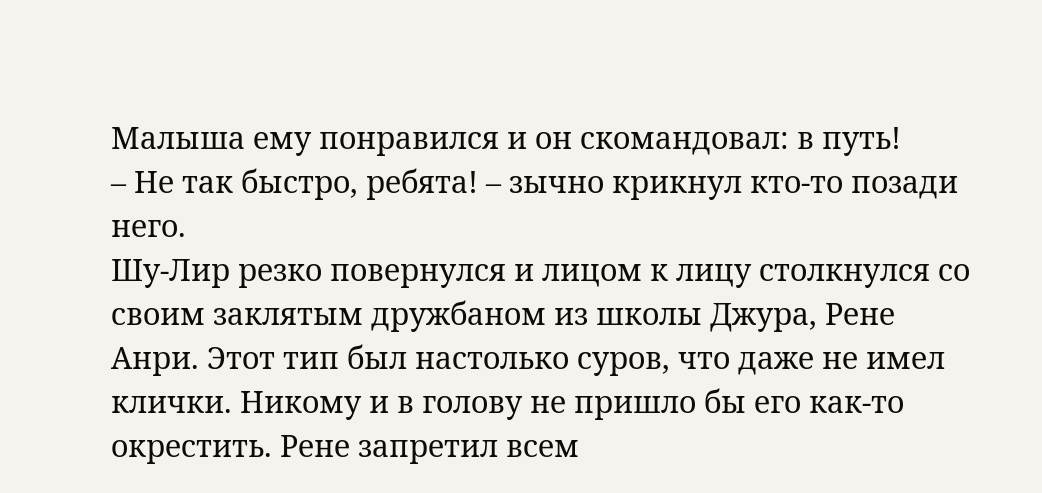Малыша ему понравился и он скомандовал: в путь!
– Не так быстро, ребята! – зычно крикнул кто-то позади него.
Шу-Лир резко повернулся и лицом к лицу столкнулся со своим заклятым дружбаном из школы Джура, Рене Анри. Этот тип был настолько суров, что даже не имел клички. Никому и в голову не пришло бы его как-то окрестить. Рене запретил всем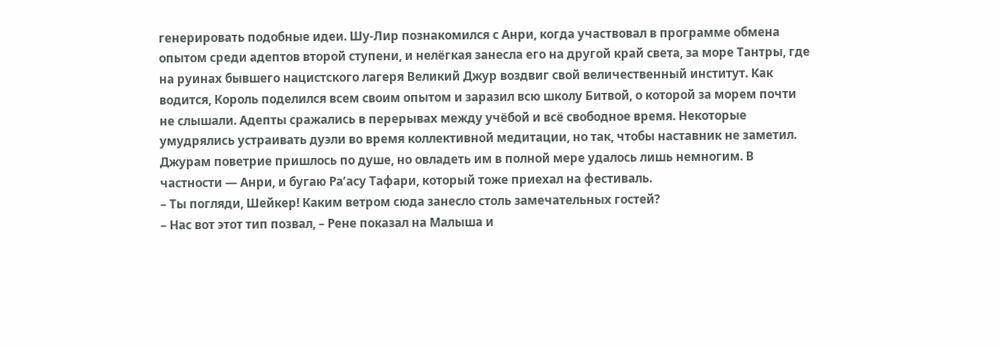генерировать подобные идеи. Шу-Лир познакомился с Анри, когда участвовал в программе обмена опытом среди адептов второй ступени, и нелёгкая занесла его на другой край света, за море Тантры, где на руинах бывшего нацистского лагеря Великий Джур воздвиг свой величественный институт. Как водится, Король поделился всем своим опытом и заразил всю школу Битвой, о которой за морем почти не слышали. Адепты сражались в перерывах между учёбой и всё свободное время. Некоторые умудрялись устраивать дуэли во время коллективной медитации, но так, чтобы наставник не заметил. Джурам поветрие пришлось по душе, но овладеть им в полной мере удалось лишь немногим. В частности — Анри, и бугаю Ра’асу Тафари, который тоже приехал на фестиваль.
– Ты погляди, Шейкер! Каким ветром сюда занесло столь замечательных гостей?
– Нас вот этот тип позвал, – Рене показал на Малыша и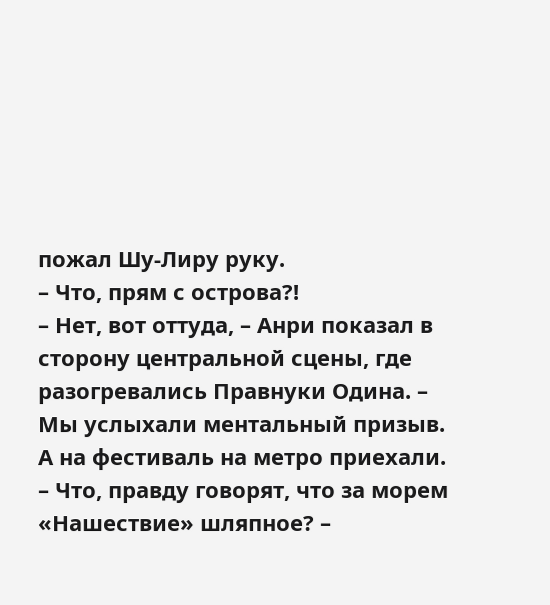пожал Шу-Лиру руку.
– Что, прям с острова?!
– Нет, вот оттуда, – Анри показал в сторону центральной сцены, где разогревались Правнуки Одина. – Мы услыхали ментальный призыв. А на фестиваль на метро приехали.
– Что, правду говорят, что за морем «Нашествие» шляпное? –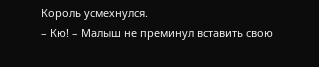Король усмехнулся.
– Кю! – Малыш не преминул вставить свою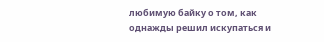любимую байку о том, как однажды решил искупаться и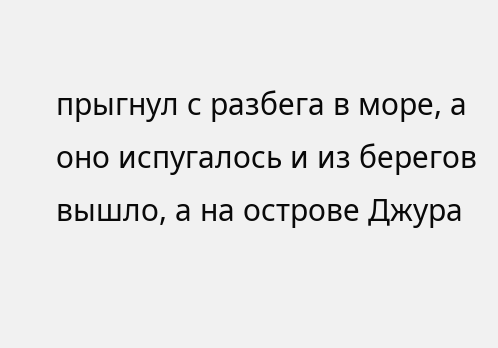прыгнул с разбега в море, а оно испугалось и из берегов вышло, а на острове Джура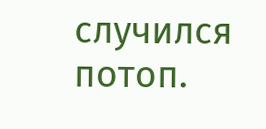случился потоп.